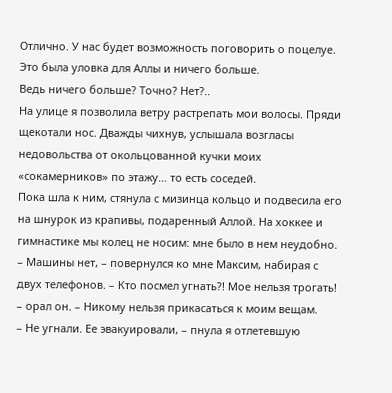Отлично. У нас будет возможность поговорить о поцелуе. Это была уловка для Аллы и ничего больше.
Ведь ничего больше? Точно? Нет?..
На улице я позволила ветру растрепать мои волосы. Пряди щекотали нос. Дважды чихнув, услышала возгласы недовольства от окольцованной кучки моих «сокамерников» по этажу… то есть соседей.
Пока шла к ним, стянула с мизинца кольцо и подвесила его на шнурок из крапивы, подаренный Аллой. На хоккее и гимнастике мы колец не носим: мне было в нем неудобно.
– Машины нет, – повернулся ко мне Максим, набирая с двух телефонов. – Кто посмел угнать?! Мое нельзя трогать! – орал он. – Никому нельзя прикасаться к моим вещам.
– Не угнали. Ее эвакуировали, – пнула я отлетевшую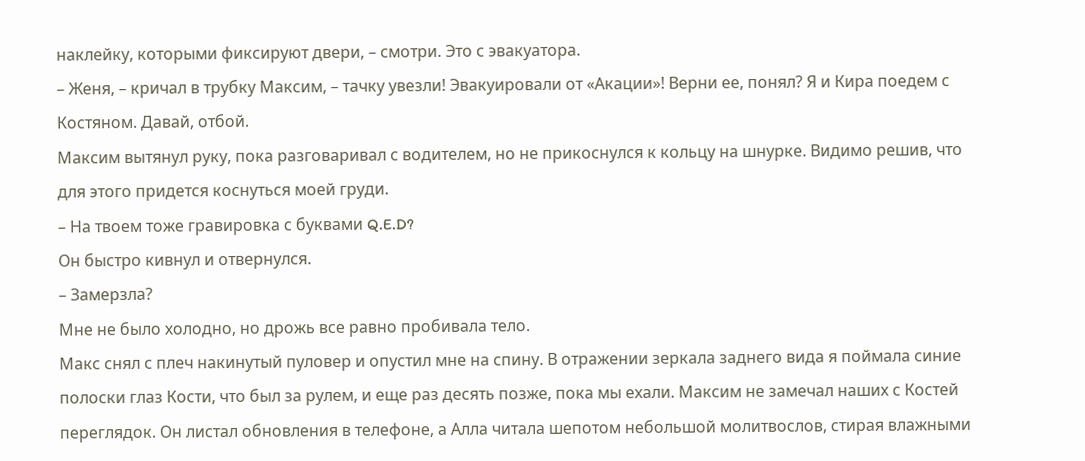наклейку, которыми фиксируют двери, – смотри. Это с эвакуатора.
– Женя, – кричал в трубку Максим, – тачку увезли! Эвакуировали от «Акации»! Верни ее, понял? Я и Кира поедем с Костяном. Давай, отбой.
Максим вытянул руку, пока разговаривал с водителем, но не прикоснулся к кольцу на шнурке. Видимо решив, что для этого придется коснуться моей груди.
– На твоем тоже гравировка с буквами Q.E.D?
Он быстро кивнул и отвернулся.
– Замерзла?
Мне не было холодно, но дрожь все равно пробивала тело.
Макс снял с плеч накинутый пуловер и опустил мне на спину. В отражении зеркала заднего вида я поймала синие полоски глаз Кости, что был за рулем, и еще раз десять позже, пока мы ехали. Максим не замечал наших с Костей переглядок. Он листал обновления в телефоне, а Алла читала шепотом небольшой молитвослов, стирая влажными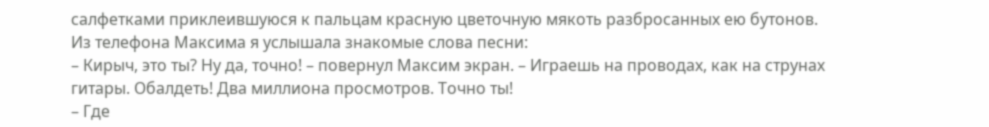салфетками приклеившуюся к пальцам красную цветочную мякоть разбросанных ею бутонов.
Из телефона Максима я услышала знакомые слова песни:
– Кирыч, это ты? Ну да, точно! – повернул Максим экран. – Играешь на проводах, как на струнах гитары. Обалдеть! Два миллиона просмотров. Точно ты!
– Где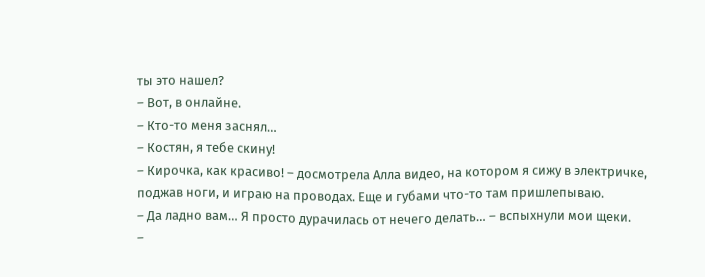ты это нашел?
– Вот, в онлайне.
– Кто-то меня заснял…
– Костян, я тебе скину!
– Кирочка, как красиво! – досмотрела Алла видео, на котором я сижу в электричке, поджав ноги, и играю на проводах. Еще и губами что-то там пришлепываю.
– Да ладно вам… Я просто дурачилась от нечего делать… – вспыхнули мои щеки.
–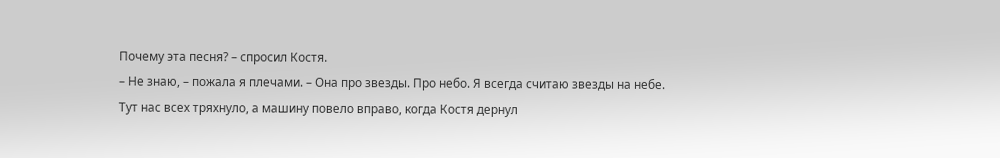Почему эта песня? – спросил Костя.
– Не знаю, – пожала я плечами. – Она про звезды. Про небо. Я всегда считаю звезды на небе.
Тут нас всех тряхнуло, а машину повело вправо, когда Костя дернул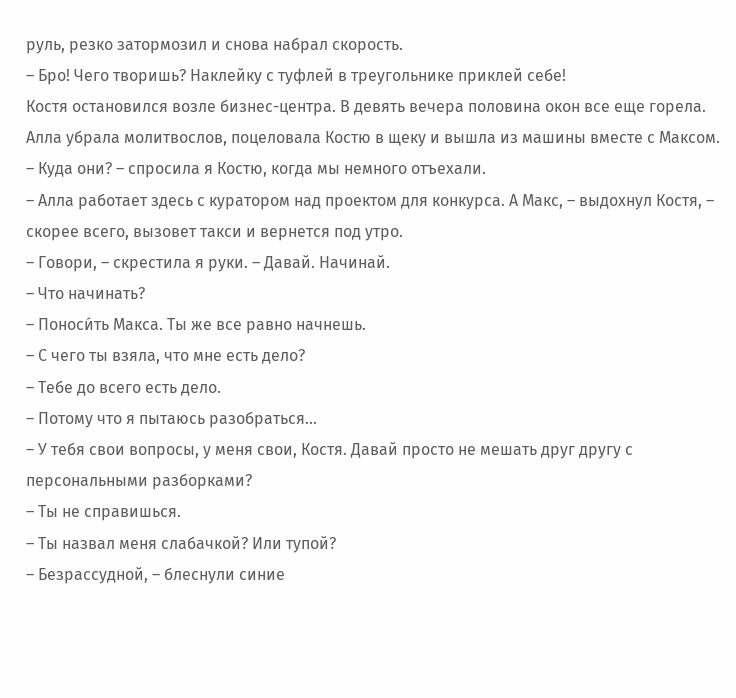руль, резко затормозил и снова набрал скорость.
– Бро! Чего творишь? Наклейку с туфлей в треугольнике приклей себе!
Костя остановился возле бизнес-центра. В девять вечера половина окон все еще горела. Алла убрала молитвослов, поцеловала Костю в щеку и вышла из машины вместе с Максом.
– Куда они? – спросила я Костю, когда мы немного отъехали.
– Алла работает здесь с куратором над проектом для конкурса. А Макс, – выдохнул Костя, – скорее всего, вызовет такси и вернется под утро.
– Говори, – скрестила я руки. – Давай. Начинай.
– Что начинать?
– Поноси́ть Макса. Ты же все равно начнешь.
– С чего ты взяла, что мне есть дело?
– Тебе до всего есть дело.
– Потому что я пытаюсь разобраться…
– У тебя свои вопросы, у меня свои, Костя. Давай просто не мешать друг другу с персональными разборками?
– Ты не справишься.
– Ты назвал меня слабачкой? Или тупой?
– Безрассудной, – блеснули синие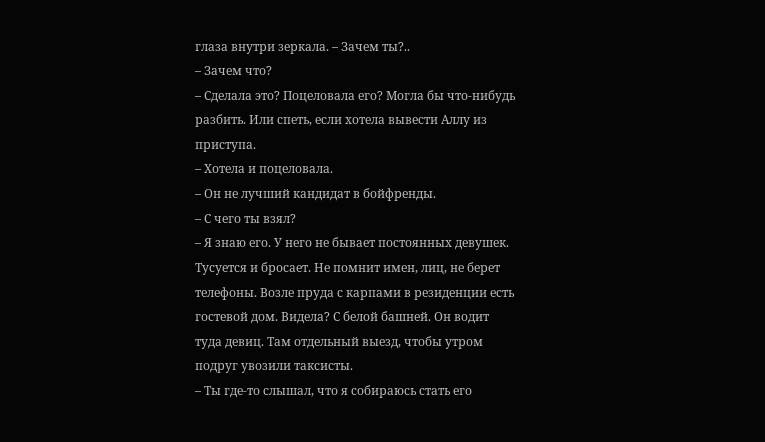глаза внутри зеркала. – Зачем ты?..
– Зачем что?
– Сделала это? Поцеловала его? Могла бы что-нибудь разбить. Или спеть, если хотела вывести Аллу из приступа.
– Хотела и поцеловала.
– Он не лучший кандидат в бойфренды.
– С чего ты взял?
– Я знаю его. У него не бывает постоянных девушек. Тусуется и бросает. Не помнит имен, лиц, не берет телефоны. Возле пруда с карпами в резиденции есть гостевой дом. Видела? С белой башней. Он водит туда девиц. Там отдельный выезд, чтобы утром подруг увозили таксисты.
– Ты где-то слышал, что я собираюсь стать его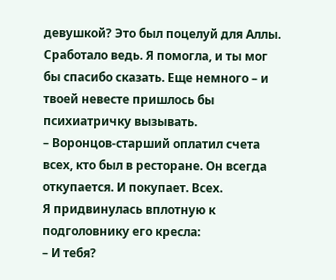девушкой? Это был поцелуй для Аллы. Сработало ведь. Я помогла, и ты мог бы спасибо сказать. Еще немного – и твоей невесте пришлось бы психиатричку вызывать.
– Воронцов-старший оплатил счета всех, кто был в ресторане. Он всегда откупается. И покупает. Всех.
Я придвинулась вплотную к подголовнику его кресла:
– И тебя?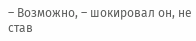– Возможно, – шокировал он, не став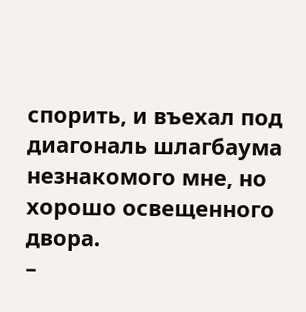спорить, и въехал под диагональ шлагбаума незнакомого мне, но хорошо освещенного двора.
–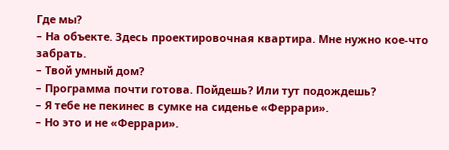Где мы?
– На объекте. Здесь проектировочная квартира. Мне нужно кое-что забрать.
– Твой умный дом?
– Программа почти готова. Пойдешь? Или тут подождешь?
– Я тебе не пекинес в сумке на сиденье «Феррари».
– Но это и не «Феррари».